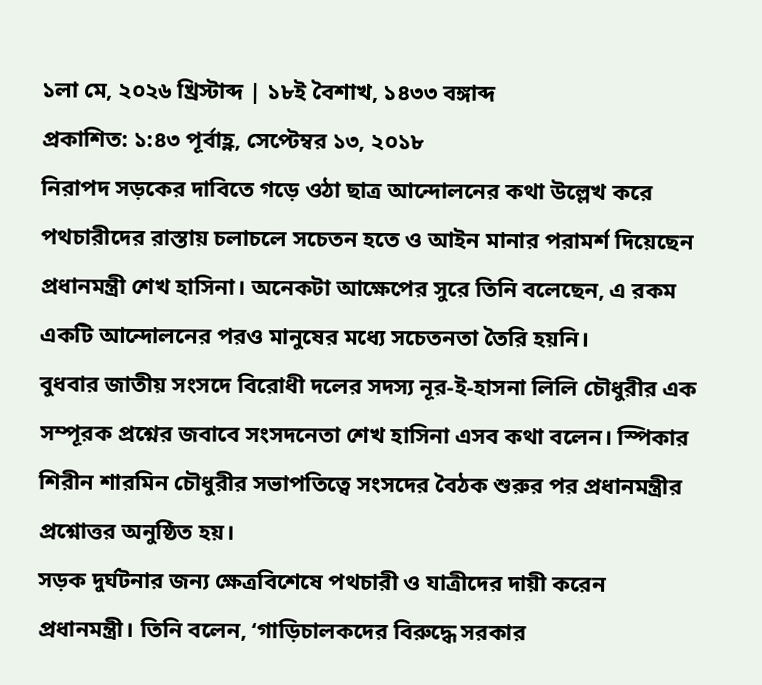১লা মে, ২০২৬ খ্রিস্টাব্দ | ১৮ই বৈশাখ, ১৪৩৩ বঙ্গাব্দ
প্রকাশিত: ১:৪৩ পূর্বাহ্ণ, সেপ্টেম্বর ১৩, ২০১৮
নিরাপদ সড়কের দাবিতে গড়ে ওঠা ছাত্র আন্দোলনের কথা উল্লেখ করে পথচারীদের রাস্তায় চলাচলে সচেতন হতে ও আইন মানার পরামর্শ দিয়েছেন প্রধানমন্ত্রী শেখ হাসিনা। অনেকটা আক্ষেপের সুরে তিনি বলেছেন, এ রকম একটি আন্দোলনের পরও মানুষের মধ্যে সচেতনতা তৈরি হয়নি।
বুধবার জাতীয় সংসদে বিরোধী দলের সদস্য নূর-ই-হাসনা লিলি চৌধুরীর এক সম্পূরক প্রশ্নের জবাবে সংসদনেতা শেখ হাসিনা এসব কথা বলেন। স্পিকার শিরীন শারমিন চৌধুরীর সভাপতিত্বে সংসদের বৈঠক শুরুর পর প্রধানমন্ত্রীর প্রশ্নোত্তর অনুষ্ঠিত হয়।
সড়ক দুর্ঘটনার জন্য ক্ষেত্রবিশেষে পথচারী ও যাত্রীদের দায়ী করেন প্রধানমন্ত্রী। তিনি বলেন, ‘গাড়িচালকদের বিরুদ্ধে সরকার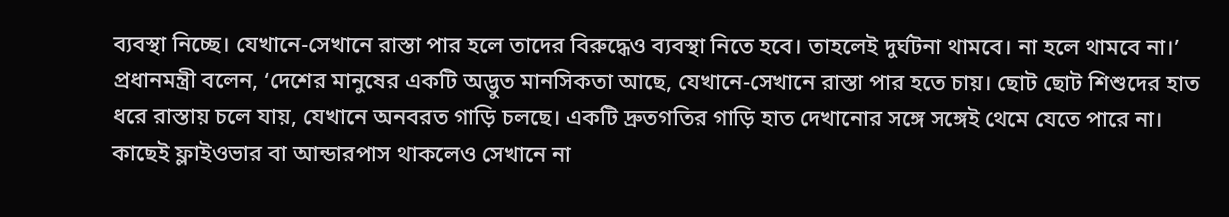ব্যবস্থা নিচ্ছে। যেখানে-সেখানে রাস্তা পার হলে তাদের বিরুদ্ধেও ব্যবস্থা নিতে হবে। তাহলেই দুর্ঘটনা থামবে। না হলে থামবে না।’
প্রধানমন্ত্রী বলেন, ‘দেশের মানুষের একটি অদ্ভুত মানসিকতা আছে, যেখানে-সেখানে রাস্তা পার হতে চায়। ছোট ছোট শিশুদের হাত ধরে রাস্তায় চলে যায়, যেখানে অনবরত গাড়ি চলছে। একটি দ্রুতগতির গাড়ি হাত দেখানোর সঙ্গে সঙ্গেই থেমে যেতে পারে না। কাছেই ফ্লাইওভার বা আন্ডারপাস থাকলেও সেখানে না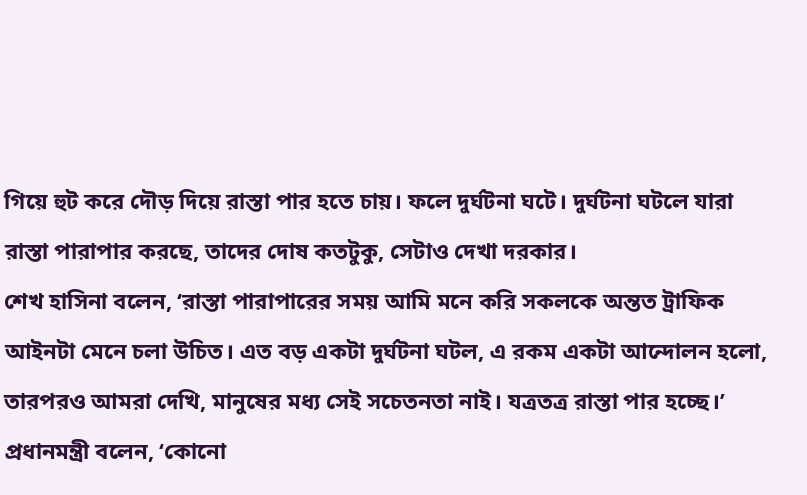গিয়ে হুট করে দৌড় দিয়ে রাস্তা পার হতে চায়। ফলে দুর্ঘটনা ঘটে। দুর্ঘটনা ঘটলে যারা রাস্তা পারাপার করছে, তাদের দোষ কতটুকু, সেটাও দেখা দরকার।
শেখ হাসিনা বলেন, ‘রাস্তা পারাপারের সময় আমি মনে করি সকলকে অন্তত ট্রাফিক আইনটা মেনে চলা উচিত। এত বড় একটা দুর্ঘটনা ঘটল, এ রকম একটা আন্দোলন হলো, তারপরও আমরা দেখি, মানুষের মধ্য সেই সচেতনতা নাই। যত্রতত্র রাস্তা পার হচ্ছে।’
প্রধানমন্ত্রী বলেন, ‘কোনো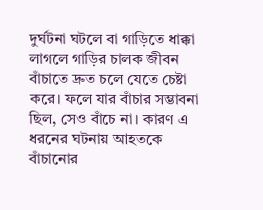দুর্ঘটনা ঘটলে বা গাড়িতে ধাক্কা লাগলে গাড়ির চালক জীবন বাঁচাতে দ্রুত চলে যেতে চেষ্টা করে। ফলে যার বাঁচার সম্ভাবনা ছিল, সেও বাঁচে না। কারণ এ ধরনের ঘটনায় আহতকে বাঁচানোর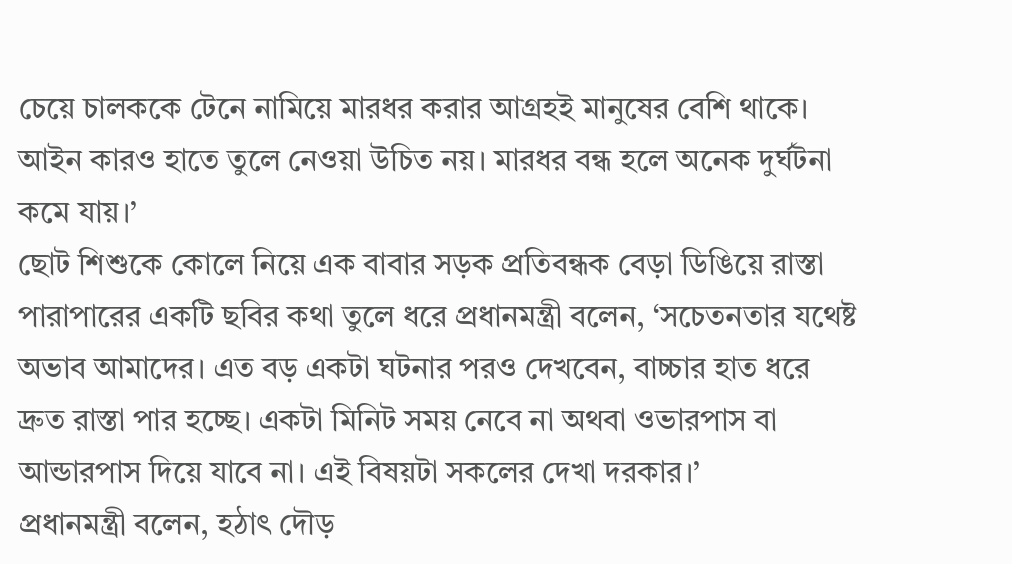চেয়ে চালককে টেনে নামিয়ে মারধর করার আগ্রহই মানুষের বেশি থাকে। আইন কারও হাতে তুলে নেওয়া উচিত নয়। মারধর বন্ধ হলে অনেক দুর্ঘটনা কমে যায়।’
ছোট শিশুকে কোলে নিয়ে এক বাবার সড়ক প্রতিবন্ধক বেড়া ডিঙিয়ে রাস্তা পারাপারের একটি ছবির কথা তুলে ধরে প্রধানমন্ত্রী বলেন, ‘সচেতনতার যথেষ্ট অভাব আমাদের। এত বড় একটা ঘটনার পরও দেখবেন, বাচ্চার হাত ধরে দ্রুত রাস্তা পার হচ্ছে। একটা মিনিট সময় নেবে না অথবা ওভারপাস বা আন্ডারপাস দিয়ে যাবে না। এই বিষয়টা সকলের দেখা দরকার।’
প্রধানমন্ত্রী বলেন, হঠাৎ দৌড়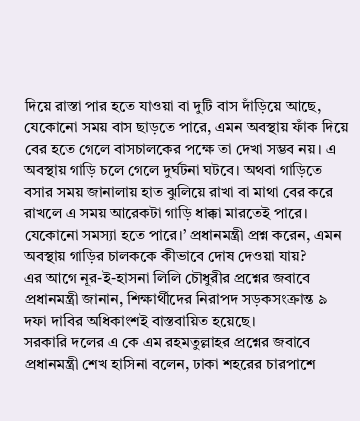দিয়ে রাস্তা পার হতে যাওয়া বা দুটি বাস দাঁড়িয়ে আছে, যেকোনো সময় বাস ছাড়তে পারে, এমন অবস্থায় ফাঁক দিয়ে বের হতে গেলে বাসচালকের পক্ষে তা দেখা সম্ভব নয়। এ অবস্থায় গাড়ি চলে গেলে দুর্ঘটনা ঘটবে। অথবা গাড়িতে বসার সময় জানালায় হাত ঝুলিয়ে রাখা বা মাথা বের করে রাখলে এ সময় আরেকটা গাড়ি ধাক্কা মারতেই পারে। যেকোনো সমস্যা হতে পারে।’ প্রধানমন্ত্রী প্রশ্ন করেন, এমন অবস্থায় গাড়ির চালককে কীভাবে দোষ দেওয়া যায়?
এর আগে নূর-ই-হাসনা লিলি চৌধুরীর প্রশ্নের জবাবে প্রধানমন্ত্রী জানান, শিক্ষার্থীদের নিরাপদ সড়কসংক্রান্ত ৯ দফা দাবির অধিকাংশই বাস্তবায়িত হয়েছে।
সরকারি দলের এ কে এম রহমতুল্লাহর প্রশ্নের জবাবে প্রধানমন্ত্রী শেখ হাসিনা বলেন, ঢাকা শহরের চারপাশে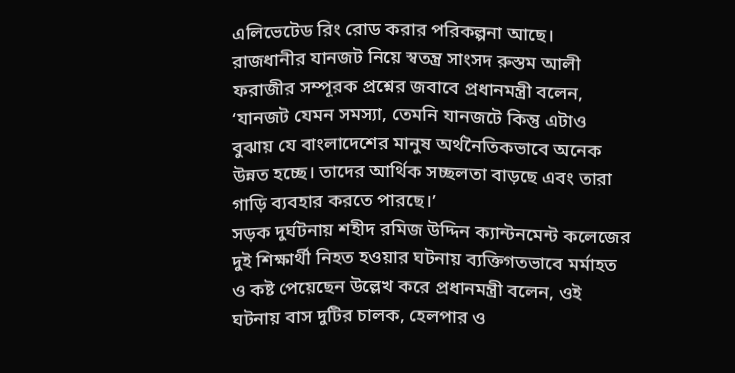এলিভেটেড রিং রোড করার পরিকল্পনা আছে।
রাজধানীর যানজট নিয়ে স্বতন্ত্র সাংসদ রুস্তম আলী ফরাজীর সম্পূরক প্রশ্নের জবাবে প্রধানমন্ত্রী বলেন,
‘যানজট যেমন সমস্যা, তেমনি যানজটে কিন্তু এটাও বুঝায় যে বাংলাদেশের মানুষ অর্থনৈতিকভাবে অনেক উন্নত হচ্ছে। তাদের আর্থিক সচ্ছলতা বাড়ছে এবং তারা গাড়ি ব্যবহার করতে পারছে।’
সড়ক দুর্ঘটনায় শহীদ রমিজ উদ্দিন ক্যান্টনমেন্ট কলেজের দুই শিক্ষার্থী নিহত হওয়ার ঘটনায় ব্যক্তিগতভাবে মর্মাহত ও কষ্ট পেয়েছেন উল্লেখ করে প্রধানমন্ত্রী বলেন, ওই ঘটনায় বাস দুটির চালক, হেলপার ও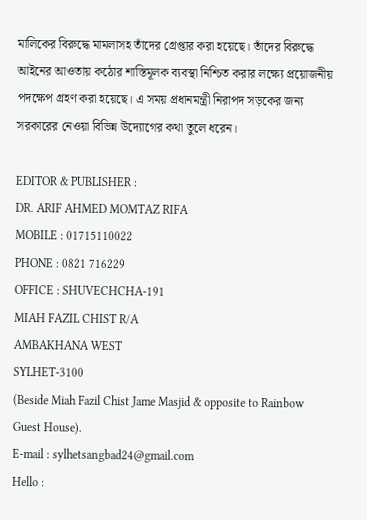মালিকের বিরুদ্ধে মামলাসহ তাঁদের গ্রেপ্তার করা হয়েছে। তাঁদের বিরুদ্ধে আইনের আওতায় কঠোর শাস্তিমূলক ব্যবস্থা নিশ্চিত করার লক্ষ্যে প্রয়োজনীয় পদক্ষেপ গ্রহণ করা হয়েছে। এ সময় প্রধানমন্ত্রী নিরাপদ সড়কের জন্য সরকারের নেওয়া বিভিন্ন উদ্যোগের কথা তুলে ধরেন।

EDITOR & PUBLISHER :
DR. ARIF AHMED MOMTAZ RIFA
MOBILE : 01715110022
PHONE : 0821 716229
OFFICE : SHUVECHCHA-191
MIAH FAZIL CHIST R/A
AMBAKHANA WEST
SYLHET-3100
(Beside Miah Fazil Chist Jame Masjid & opposite to Rainbow Guest House).
E-mail : sylhetsangbad24@gmail.com
Hello :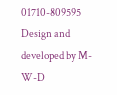01710-809595
Design and developed by M-W-D